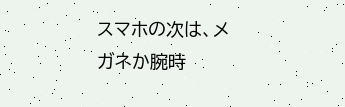スマホの次は、メガネか腕時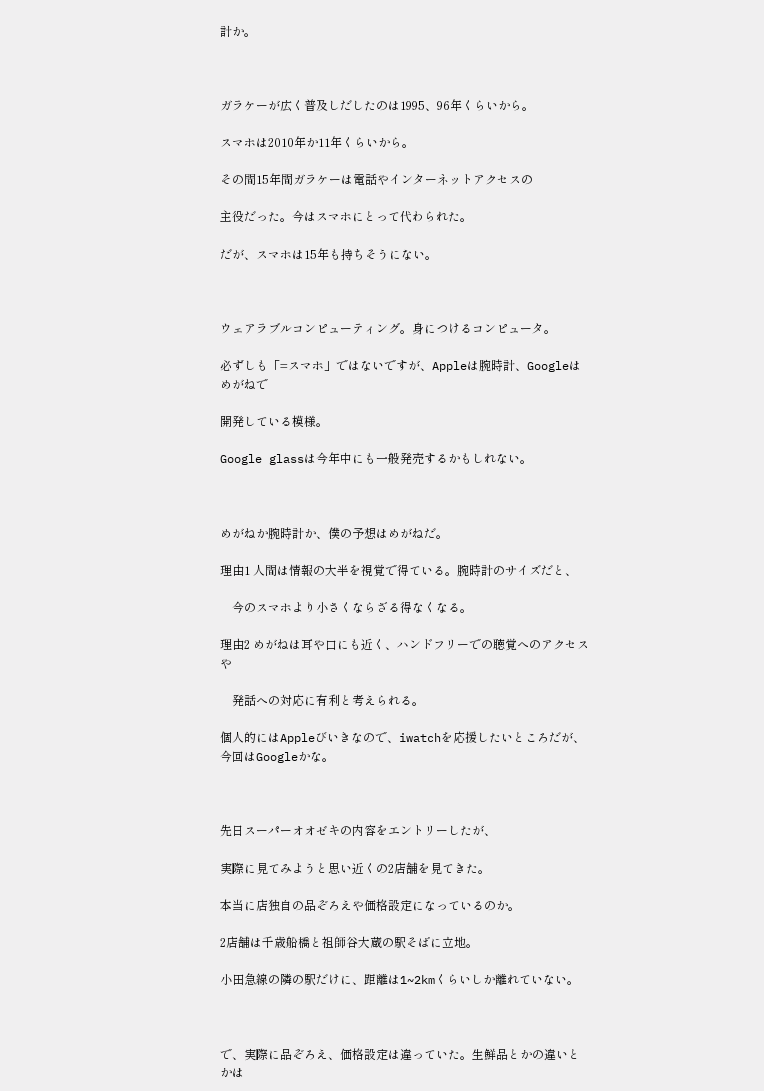計か。



ガラケーが広く普及しだしたのは1995、96年くらいから。

スマホは2010年か11年くらいから。

その間15年間ガラケーは電話やインターネットアクセスの

主役だった。今はスマホにとって代わられた。

だが、スマホは15年も持ちそうにない。



ウェアラブルコンピューティング。身につけるコンピュータ。

必ずしも「=スマホ」ではないですが、Appleは腕時計、Googleはめがねで

開発している模様。

Google glassは今年中にも一般発売するかもしれない。



めがねか腕時計か、僕の予想はめがねだ。

理由1 人間は情報の大半を視覚で得ている。腕時計のサイズだと、

    今のスマホより小さくならざる得なくなる。

理由2 めがねは耳や口にも近く、ハンドフリーでの聴覚へのアクセスや

    発話への対応に有利と考えられる。

個人的にはAppleびいきなので、iwatchを応援したいところだが、今回はGoogleかな。



先日スーパーオオゼキの内容をエントリーしたが、

実際に見てみようと思い近くの2店舗を見てきた。

本当に店独自の品ぞろえや価格設定になっているのか。

2店舗は千歳船橋と祖師谷大蔵の駅そばに立地。

小田急線の隣の駅だけに、距離は1~2kmくらいしか離れていない。



で、実際に品ぞろえ、価格設定は違っていた。生鮮品とかの違いとかは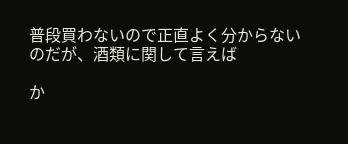普段買わないので正直よく分からないのだが、酒類に関して言えば

か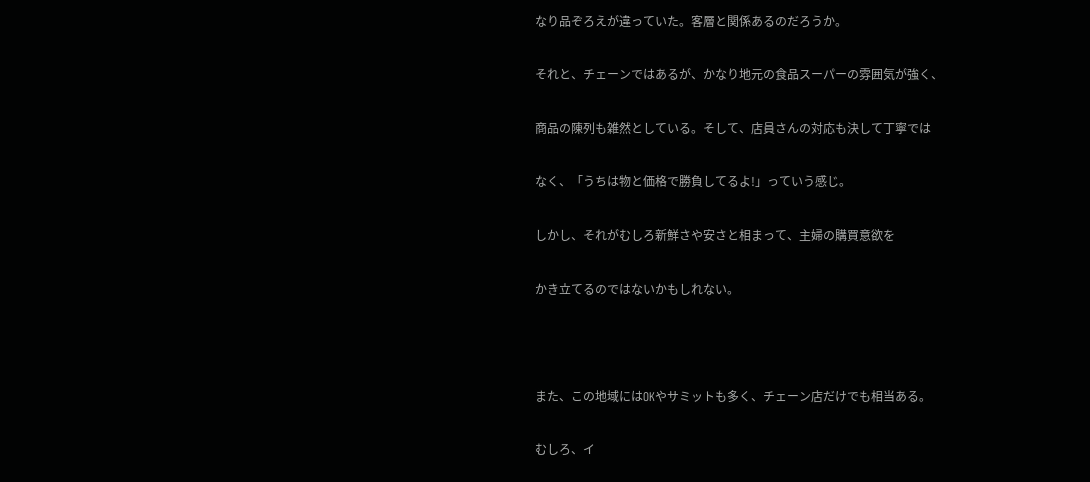なり品ぞろえが違っていた。客層と関係あるのだろうか。

それと、チェーンではあるが、かなり地元の食品スーパーの雰囲気が強く、

商品の陳列も雑然としている。そして、店員さんの対応も決して丁寧では

なく、「うちは物と価格で勝負してるよ!」っていう感じ。

しかし、それがむしろ新鮮さや安さと相まって、主婦の購買意欲を

かき立てるのではないかもしれない。



また、この地域にはOKやサミットも多く、チェーン店だけでも相当ある。

むしろ、イ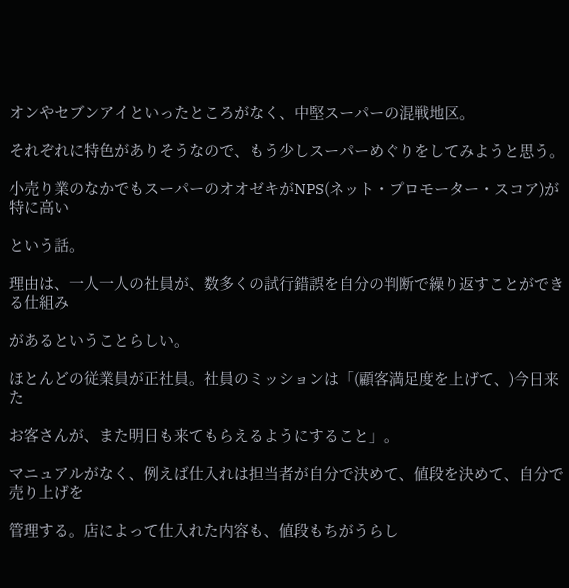オンやセブンアイといったところがなく、中堅スーパーの混戦地区。

それぞれに特色がありそうなので、もう少しスーパーめぐりをしてみようと思う。

小売り業のなかでもスーパーのオオゼキがNPS(ネット・プロモーター・スコア)が特に高い

という話。

理由は、一人一人の社員が、数多くの試行錯誤を自分の判断で繰り返すことができる仕組み

があるということらしい。

ほとんどの従業員が正社員。社員のミッションは「(顧客満足度を上げて、)今日来た

お客さんが、また明日も来てもらえるようにすること」。

マニュアルがなく、例えば仕入れは担当者が自分で決めて、値段を決めて、自分で売り上げを

管理する。店によって仕入れた内容も、値段もちがうらし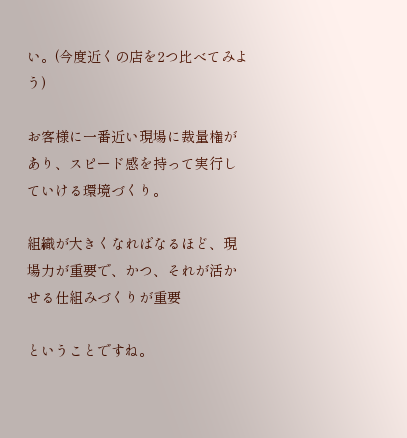い。(今度近くの店を2つ比べてみよう)

お客様に一番近い現場に裁量権があり、スピード感を持って実行していける環境づくり。

組織が大きくなればなるほど、現場力が重要で、かつ、それが活かせる仕組みづくりが重要

ということですね。